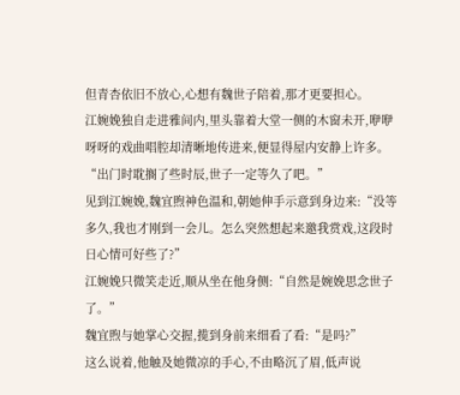但青杏依旧不放心,心想有魏世子陪着,那才更要担心。
江婉娩独自走进雅间内,里头靠着大堂一侧的木窗未开,咿咿呀呀的戏曲唱腔却清晰地传进来,便显得屋内安静上许多。
“出门时耽搁了些时辰,世子一定等久了吧。”
见到江婉娩,魏宜煦神色温和,朝她伸手示意到身边来:“没等多久,我也才刚到一会儿。怎么突然想起来邀我赏戏,这段时日心情可好些了?”
江婉娩只微笑走近,顺从坐在他身侧:“自然是婉娩思念世子了。”
魏宜煦与她掌心交握,揽到身前来细看了看:“是吗?”
这么说着,他触及她微凉的手心,不由略沉了眉,低声说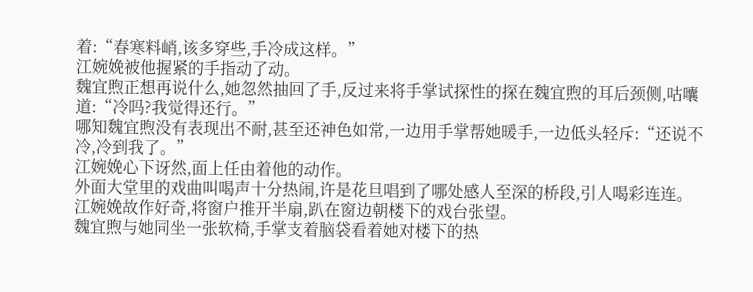着:“春寒料峭,该多穿些,手冷成这样。”
江婉娩被他握紧的手指动了动。
魏宜煦正想再说什么,她忽然抽回了手,反过来将手掌试探性的探在魏宜煦的耳后颈侧,咕囔道:“冷吗?我觉得还行。”
哪知魏宜煦没有表现出不耐,甚至还神色如常,一边用手掌帮她暖手,一边低头轻斥:“还说不冷,冷到我了。”
江婉娩心下讶然,面上任由着他的动作。
外面大堂里的戏曲叫喝声十分热闹,许是花旦唱到了哪处感人至深的桥段,引人喝彩连连。
江婉娩故作好奇,将窗户推开半扇,趴在窗边朝楼下的戏台张望。
魏宜煦与她同坐一张软椅,手掌支着脑袋看着她对楼下的热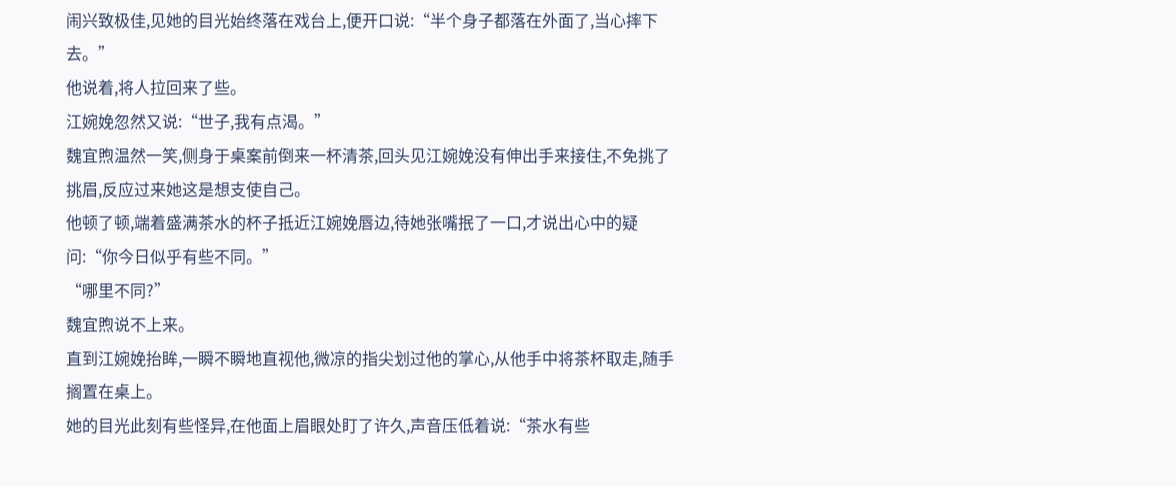闹兴致极佳,见她的目光始终落在戏台上,便开口说:“半个身子都落在外面了,当心摔下去。”
他说着,将人拉回来了些。
江婉娩忽然又说:“世子,我有点渴。”
魏宜煦温然一笑,侧身于桌案前倒来一杯清茶,回头见江婉娩没有伸出手来接住,不免挑了挑眉,反应过来她这是想支使自己。
他顿了顿,端着盛满茶水的杯子抵近江婉娩唇边,待她张嘴抿了一口,才说出心中的疑问:“你今日似乎有些不同。”
“哪里不同?”
魏宜煦说不上来。
直到江婉娩抬眸,一瞬不瞬地直视他,微凉的指尖划过他的掌心,从他手中将茶杯取走,随手搁置在桌上。
她的目光此刻有些怪异,在他面上眉眼处盯了许久,声音压低着说:“茶水有些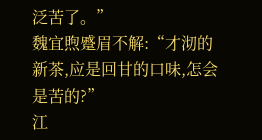泛苦了。”
魏宜煦蹙眉不解:“才沏的新茶,应是回甘的口味,怎会是苦的?”
江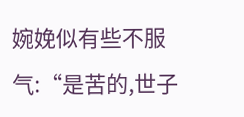婉娩似有些不服气:“是苦的,世子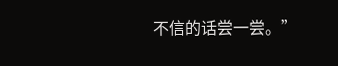不信的话尝一尝。”